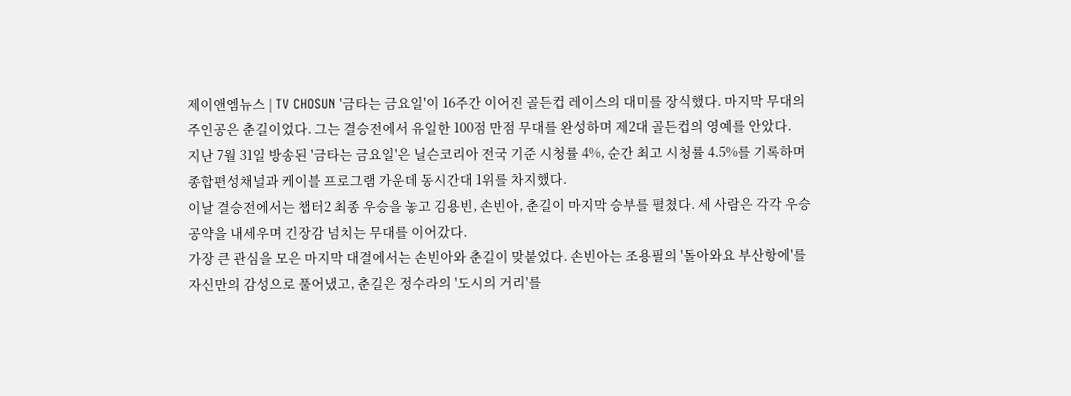제이앤엠뉴스 | TV CHOSUN '금타는 금요일'이 16주간 이어진 골든컵 레이스의 대미를 장식했다. 마지막 무대의 주인공은 춘길이었다. 그는 결승전에서 유일한 100점 만점 무대를 완성하며 제2대 골든컵의 영예를 안았다.
지난 7월 31일 방송된 '금타는 금요일'은 닐슨코리아 전국 기준 시청률 4%, 순간 최고 시청률 4.5%를 기록하며 종합편성채널과 케이블 프로그램 가운데 동시간대 1위를 차지했다.
이날 결승전에서는 챕터2 최종 우승을 놓고 김용빈, 손빈아, 춘길이 마지막 승부를 펼쳤다. 세 사람은 각각 우승 공약을 내세우며 긴장감 넘치는 무대를 이어갔다.
가장 큰 관심을 모은 마지막 대결에서는 손빈아와 춘길이 맞붙었다. 손빈아는 조용필의 '돌아와요 부산항에'를 자신만의 감성으로 풀어냈고, 춘길은 정수라의 '도시의 거리'를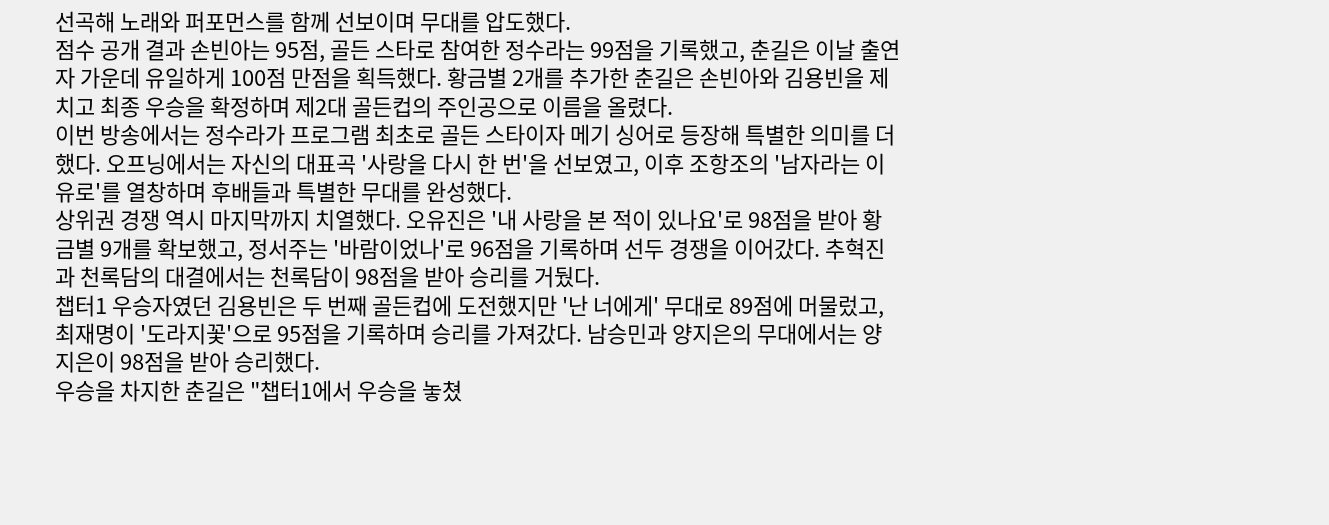선곡해 노래와 퍼포먼스를 함께 선보이며 무대를 압도했다.
점수 공개 결과 손빈아는 95점, 골든 스타로 참여한 정수라는 99점을 기록했고, 춘길은 이날 출연자 가운데 유일하게 100점 만점을 획득했다. 황금별 2개를 추가한 춘길은 손빈아와 김용빈을 제치고 최종 우승을 확정하며 제2대 골든컵의 주인공으로 이름을 올렸다.
이번 방송에서는 정수라가 프로그램 최초로 골든 스타이자 메기 싱어로 등장해 특별한 의미를 더했다. 오프닝에서는 자신의 대표곡 '사랑을 다시 한 번'을 선보였고, 이후 조항조의 '남자라는 이유로'를 열창하며 후배들과 특별한 무대를 완성했다.
상위권 경쟁 역시 마지막까지 치열했다. 오유진은 '내 사랑을 본 적이 있나요'로 98점을 받아 황금별 9개를 확보했고, 정서주는 '바람이었나'로 96점을 기록하며 선두 경쟁을 이어갔다. 추혁진과 천록담의 대결에서는 천록담이 98점을 받아 승리를 거뒀다.
챕터1 우승자였던 김용빈은 두 번째 골든컵에 도전했지만 '난 너에게' 무대로 89점에 머물렀고, 최재명이 '도라지꽃'으로 95점을 기록하며 승리를 가져갔다. 남승민과 양지은의 무대에서는 양지은이 98점을 받아 승리했다.
우승을 차지한 춘길은 "챕터1에서 우승을 놓쳤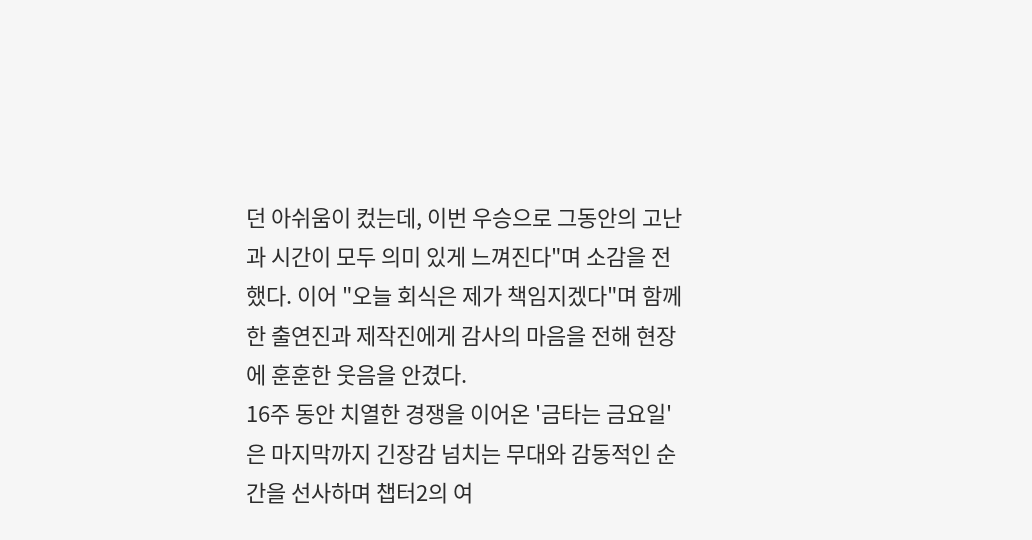던 아쉬움이 컸는데, 이번 우승으로 그동안의 고난과 시간이 모두 의미 있게 느껴진다"며 소감을 전했다. 이어 "오늘 회식은 제가 책임지겠다"며 함께한 출연진과 제작진에게 감사의 마음을 전해 현장에 훈훈한 웃음을 안겼다.
16주 동안 치열한 경쟁을 이어온 '금타는 금요일'은 마지막까지 긴장감 넘치는 무대와 감동적인 순간을 선사하며 챕터2의 여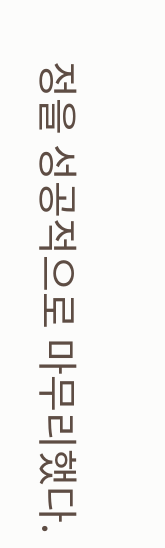정을 성공적으로 마무리했다.